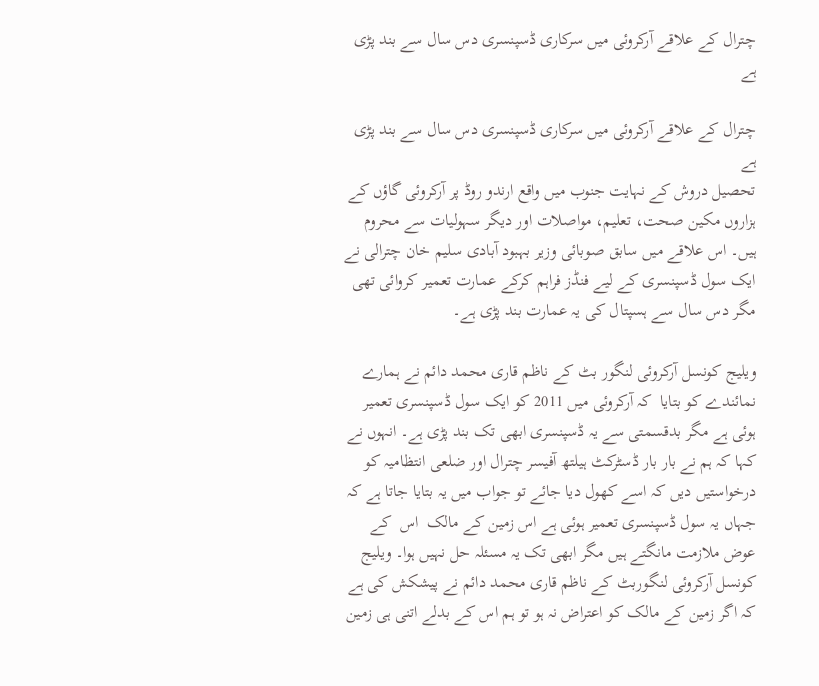چترال کے علاقے آرکروئی میں سرکاری ڈسپنسری دس سال سے بند پڑی ہے

چترال کے علاقے آرکروئی میں سرکاری ڈسپنسری دس سال سے بند پڑی ہے
تحصیل دروش کے نہایت جنوب میں واقع ارندو روڈ پر آرکروئی گاؤں کے ہزاروں مکین صحت، تعلیم، مواصلات اور دیگر سہولیات سے محروم ہیں۔ اس علاقے میں سابق صوبائی وزیر بہبود آبادی سلیم خان چترالی نے ایک سول ڈسپنسری کے لیے فنڈز فراہم کرکے عمارت تعمیر کروائی تھی مگر دس سال سے ہسپتال کی یہ عمارت بند پڑی ہے۔

ویلیج کونسل آرکروئی لنگور بٹ کے ناظم قاری محمد دائم نے ہمارے نمائندے کو بتایا  کہ آرکروئی میں 2011 کو ایک سول ڈسپنسری تعمیر ہوئی ہے مگر بدقسمتی سے یہ ڈسپنسری ابھی تک بند پڑی ہے۔ انہوں نے کہا کہ ہم نے بار بار ڈسٹرکٹ ہیلتھ آفیسر چترال اور ضلعی انتظامیہ کو درخواستیں دیں کہ اسے کھول دیا جائے تو جواب میں یہ بتایا جاتا ہے کہ جہاں یہ سول ڈسپنسری تعمیر ہوئی ہے اس زمین کے مالک  اس  کے عوض ملازمت مانگتے ہیں مگر ابھی تک یہ مسئلہ حل نہیں ہوا۔ ویلیج کونسل آرکروئی لنگوربٹ کے ناظم قاری محمد دائم نے پیشکش کی ہے کہ اگر زمین کے مالک کو اعتراض نہ ہو تو ہم اس کے بدلے اتنی ہی زمین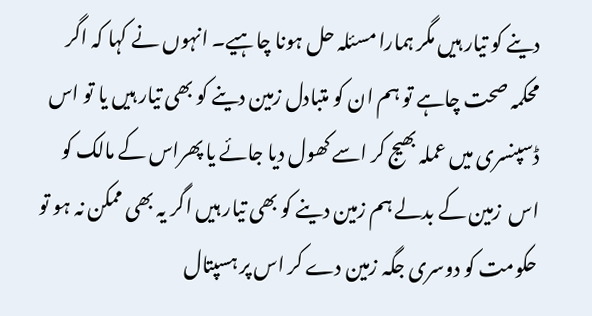دینے کو تیار ہیں مگر ہمارا مسئلہ حل ہونا چاہیے۔ انہوں نے کہا کہ اگر محکمہ صحت چاہے تو ہم ان کو متبادل زمین دینے کو بھی تیار ہیں یا تو اس ڈسپنسری میں عملہ بھیج کر اسے کھول دیا جائے یا پھراس کے مالک کو اس  زمین کے بدلے ہم زمین دینے کو بھی تیار ہیں اگر یہ بھی ممکن نہ ہو تو حکومت کو دوسری جگہ زمین دے کر اس پر ہسپتال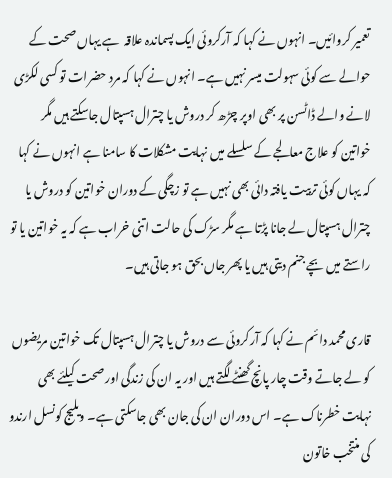تعمیر کروائیں۔ انہوں نے کہا کہ آرکروئی ایک پسماندہ علاقہ  ہے یہاں صحت کے حوالے سے کوئی سہولت میسر نہیں ہے۔ انہوں نے کہا کہ مرد حضرات تو کسی لکڑی لانے والے ڈاٹسن پر بھی اوپر چڑھ کر دروش یا چترال ہسپتال جاسکتے ہیں مگر خواتین کو علاج معالجے کے سلسلے میں نہایت مشکلات کا سامنا ہے انہوں نے کہا کہ یہاں کوئی تربیت یافتہ دائی بھی نہیں ہے تو زچگی کے دوران خواتین کو دروش یا چترال ہسپتال لے جانا پڑتا ہے مگر سڑک کی حالت اتنی خراب ہے کہ یہ خواتین یا تو راستے میں بچے جنم دیتی ہیں یا پھر جاں بحق ہو جاتی ہیں۔

قاری محمد دائم نے کہا کہ آرکروئی سے دروش یا چترال ہسپتال تک خواتین مریضوں کو لے جاتے وقت چار پانچ گھنٹے لگتے ہیں اور یہ ان کی زندگی اور صحت کیلئے بھی نہایت خطرناک ہے۔ اس دوران ان کی جان بھی جاسکتی ہے۔ ویلیج کونسل ارندو کی منتخب خاتون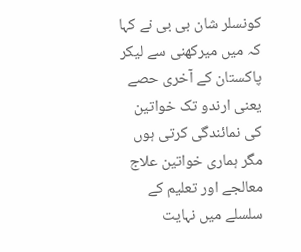کونسلر شان بی بی نے کہا کہ میں میرکھنی سے لیکر پاکستان کے آخری حصے یعنی ارندو تک خواتین کی نمائندگی کرتی ہوں مگر ہماری خواتین علاج معالجے اور تعلیم کے سلسلے میں نہایت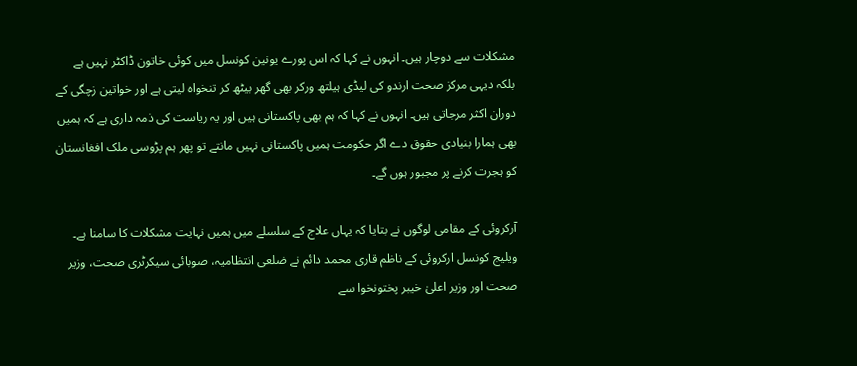مشکلات سے دوچار ہیں۔ انہوں نے کہا کہ اس پورے یونین کونسل میں کوئی خاتون ڈاکٹر نہیں ہے بلکہ دیہی مرکز صحت ارندو کی لیڈی ہیلتھ ورکر بھی گھر بیٹھ کر تنخواہ لیتی ہے اور خواتین زچگی کے دوران اکثر مرجاتی ہیں۔ انہوں نے کہا کہ ہم بھی پاکستانی ہیں اور یہ ریاست کی ذمہ داری ہے کہ ہمیں بھی ہمارا بنیادی حقوق دے اگر حکومت ہمیں پاکستانی نہیں مانتے تو پھر ہم پڑوسی ملک افغانستان کو ہجرت کرنے پر مجبور ہوں گے۔

آرکروئی کے مقامی لوگوں نے بتایا کہ یہاں علاج کے سلسلے میں ہمیں نہایت مشکلات کا سامنا ہے۔ ویلیج کونسل ارکروئی کے ناظم قاری محمد دائم نے ضلعی انتظامیہ، صوبائی سیکرٹری صحت، وزیر صحت اور وزیر اعلیٰ خیبر پختونخوا سے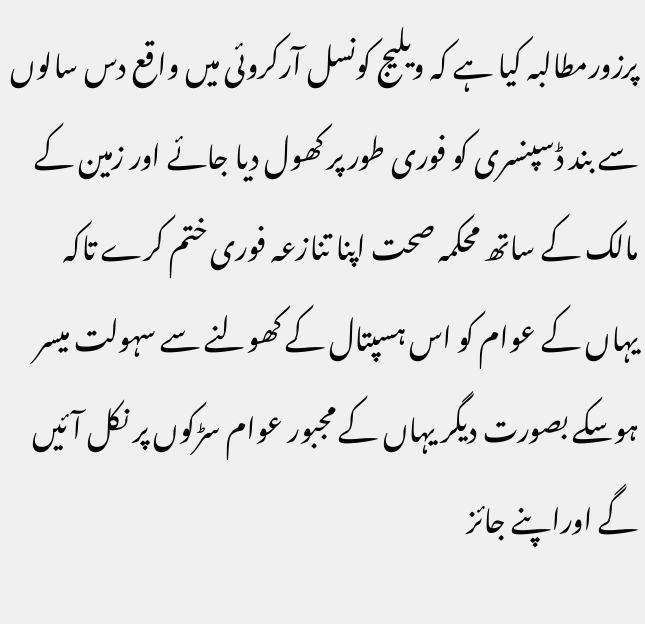پرزورمطالبہ کیا ہے کہ ویلیج کونسل آرکروئی میں واقع دس سالوں سے بند ڈسپنسری کو فوری طور پر کھول دیا جائے اور زمین کے مالک کے ساتھ محکمہ صحت اپنا تنازعہ فوری ختم کرے تاکہ یہاں کے عوام کو اس ہسپتال کے کھولنے سے سہولت میسر ہوسکے بصورت دیگر یہاں کے مجبور عوام سڑکوں پر نکل آئیں گے اوراپنے جائز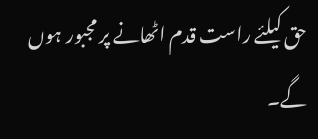حق کیلئے راست قدم اٹھانے پر مجبور ہوں گے۔